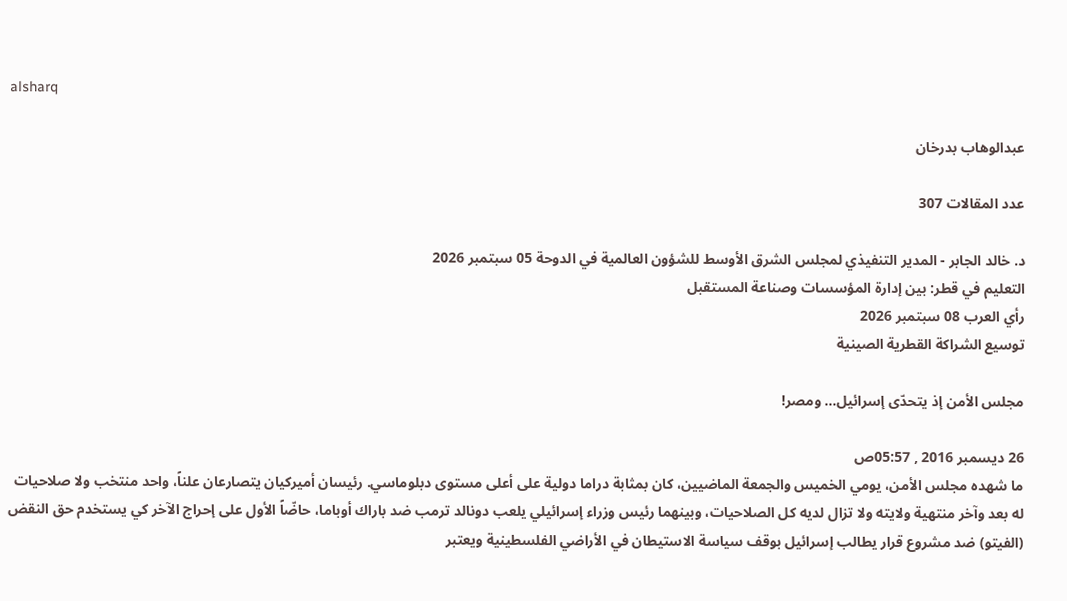alsharq

عبدالوهاب بدرخان

عدد المقالات 307

د. خالد الجابر - المدير التنفيذي لمجلس الشرق الأوسط للشؤون العالمية في الدوحة 05 سبتمبر 2026
التعليم في قطر: بين إدارة المؤسسات وصناعة المستقبل
رأي العرب 08 سبتمبر 2026
توسيع الشراكة القطرية الصينية

مجلس الأمن إذ يتحدّى إسرائيل... ومصر!

26 ديسمبر 2016 , 05:57ص
ما شهده مجلس الأمن، يومي الخميس والجمعة الماضيين، كان بمثابة دراما دولية على أعلى مستوى دبلوماسي. رئيسان أميركيان يتصارعان علناً، واحد منتخب ولا صلاحيات له بعد وآخر منتهية ولايته ولا تزال لديه كل الصلاحيات، وبينهما رئيس وزراء إسرائيلي يلعب دونالد ترمب ضد باراك أوباما، حاضّاً الأول على إحراج الآخر كي يستخدم حق النقض (الفيتو) ضد مشروع قرار يطالب إسرائيل بوقف سياسة الاستيطان في الأراضي الفلسطينية ويعتبر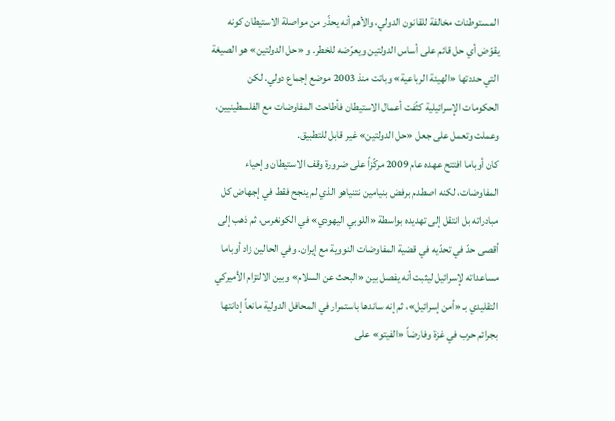المستوطنات مخالفة للقانون الدولي، والأهم أنه يحذّر من مواصلة الاستيطان كونه يقوّض أي حل قائم على أساس الدولتين ويعرّضه للخطر. و «حل الدولتين» هو الصيغة التي حددتها «الهيئة الرباعية» وباتت منذ 2003 موضع إجماع دولي. لكن الحكومات الإسرائيلية كثّفت أعمال الاستيطان فأطاحت المفاوضات مع الفلسطينيين، وعملت وتعمل على جعل «حل الدولتين» غير قابل للتطبيق.
كان أوباما افتتح عهده عام 2009 مركّزاً على ضرورة وقف الاستيطان وإحياء المفاوضات، لكنه اصطدم برفض بنيامين نتنياهو الذي لم ينجح فقط في إجهاض كل مبادراته بل انتقل إلى تهديده بواسطة «اللوبي اليهودي» في الكونغرس، ثم ذهب إلى أقصى حدّ في تحدّيه في قضية المفاوضات النووية مع إيران. وفي الحالين زاد أوباما مساعداته لإسرائيل ليثبت أنه يفصل بين «البحث عن السلام» وبين الالتزام الأميركي التقليدي بـ «أمن إسرائيل»، ثم إنه ساندها باستمرار في المحافل الدولية مانعاً إدانتها بجرائم حرب في غزة وفارضاً «الفيتو» على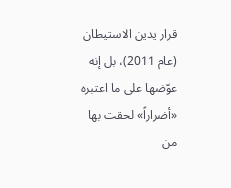قرار يدين الاستيطان (عام 2011)، بل إنه عوّضها على ما اعتبره «أضراراً» لحقت بها من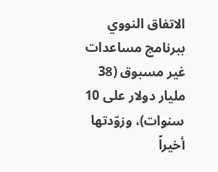الاتفاق النووي ببرنامج مساعدات غير مسبوق (38 مليار دولار على 10 سنوات)، وزوّدتها أخيراً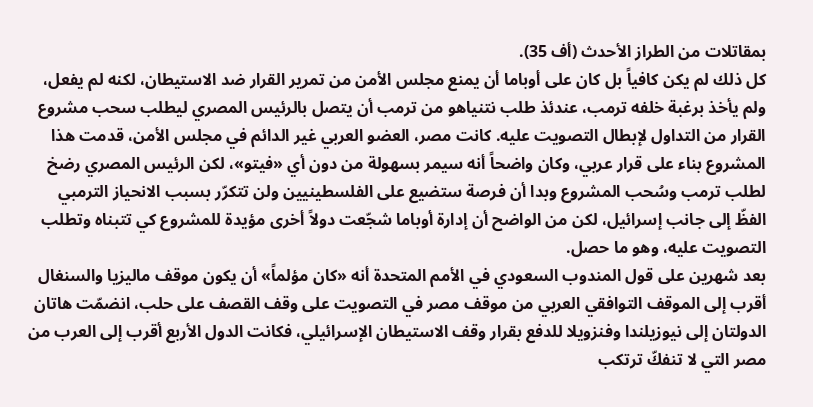بمقاتلات من الطراز الأحدث (أف 35).
كل ذلك لم يكن كافياً بل كان على أوباما أن يمنع مجلس الأمن من تمرير القرار ضد الاستيطان، لكنه لم يفعل، ولم يأخذ برغبة خلفه ترمب، عندئذ طلب نتنياهو من ترمب أن يتصل بالرئيس المصري ليطلب سحب مشروع القرار من التداول لإبطال التصويت عليه. كانت مصر، العضو العربي غير الدائم في مجلس الأمن، قدمت هذا المشروع بناء على قرار عربي، وكان واضحاً أنه سيمر بسهولة من دون أي «فيتو»، لكن الرئيس المصري رضخ لطلب ترمب وسُحب المشروع وبدا أن فرصة ستضيع على الفلسطينيين ولن تتكرّر بسبب الانحياز الترمبي الفظّ إلى جانب إسرائيل، لكن من الواضح أن إدارة أوباما شجّعت دولاً أخرى مؤيدة للمشروع كي تتبناه وتطلب التصويت عليه، وهو ما حصل.
بعد شهرين على قول المندوب السعودي في الأمم المتحدة أنه «كان مؤلماً» أن يكون موقف ماليزيا والسنغال أقرب إلى الموقف التوافقي العربي من موقف مصر في التصويت على وقف القصف على حلب، انضمّت هاتان الدولتان إلى نيوزيلندا وفنزويلا للدفع بقرار وقف الاستيطان الإسرائيلي، فكانت الدول الأربع أقرب إلى العرب من مصر التي لا تنفكّ ترتكب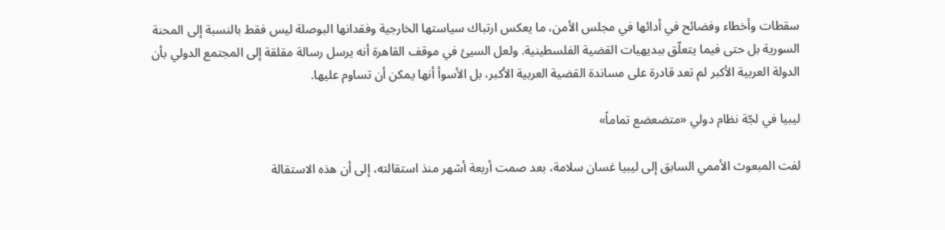سقطات وأخطاء وفضائح في أدائها في مجلس الأمن، ما يعكس ارتباك سياستها الخارجية وفقدانها البوصلة ليس فقط بالنسبة إلى المحنة السورية بل حتى فيما يتعلّق ببديهيات القضية الفلسطينية. ولعل السيئ في موقف القاهرة أنه يرسل رسالة مقلقة إلى المجتمع الدولي بأن الدولة العربية الأكبر لم تعد قادرة على مساندة القضية العربية الأكبر، بل الأسوأ أنها يمكن أن تساوم عليها.

ليبيا في لجّة نظام دولي «متضعضع تماماً»

لفت المبعوث الأممي السابق إلى ليبيا غسان سلامة، بعد صمت أربعة أشهر منذ استقالته، إلى أن هذه الاستقالة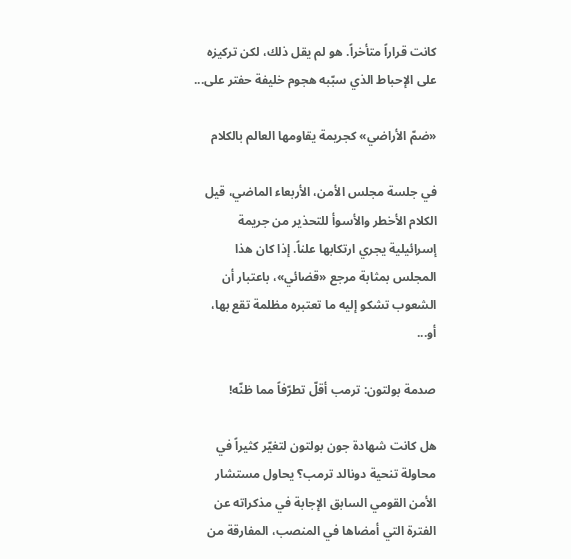كانت قراراً متأخراً. هو لم يقل ذلك، لكن تركيزه على الإحباط الذي سبّبه هجوم خليفة حفتر على...

«ضمّ الأراضي» كجريمة يقاومها العالم بالكلام

في جلسة مجلس الأمن، الأربعاء الماضي، قيل الكلام الأخطر والأسوأ للتحذير من جريمة إسرائيلية يجري ارتكابها علناً. إذا كان هذا المجلس بمثابة مرجع «قضائي»، باعتبار أن الشعوب تشكو إليه ما تعتبره مظلمة تقع بها، أو...

صدمة بولتون: ترمب أقلّ تطرّفاً مما ظنّه!

هل كانت شهادة جون بولتون لتغيّر كثيراً في محاولة تنحية دونالد ترمب؟ يحاول مستشار الأمن القومي السابق الإجابة في مذكراته عن الفترة التي أمضاها في المنصب، المفارقة من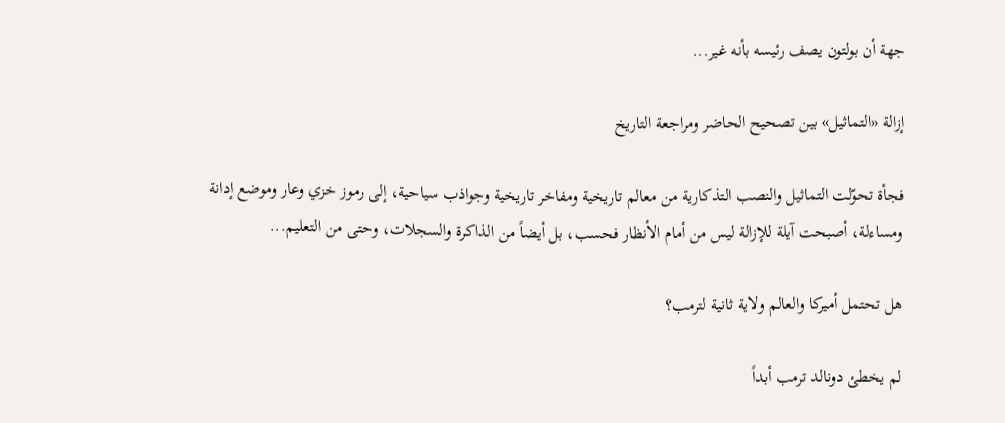جهة أن بولتون يصف رئيسه بأنه غير...

إزالة «التماثيل» بين تصحيح الحاضر ومراجعة التاريخ

فجأة تحوّلت التماثيل والنصب التذكارية من معالم تاريخية ومفاخر تاريخية وجواذب سياحية، إلى رموز خزي وعار وموضع إدانة ومساءلة، أصبحت آيلة للإزالة ليس من أمام الأنظار فحسب، بل أيضاً من الذاكرة والسجلات، وحتى من التعليم...

هل تحتمل أميركا والعالم ولاية ثانية لترمب؟

لم يخطئ دونالد ترمب أبداً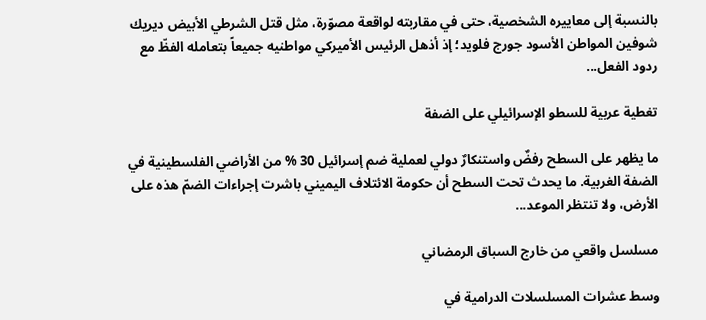بالنسبة إلى معاييره الشخصية، حتى في مقاربته لواقعة مصوّرة، مثل قتل الشرطي الأبيض ديريك شوفين المواطن الأسود جورج فلويد؛ إذ أذهل الرئيس الأميركي مواطنيه جميعاً بتعامله الفظّ مع ردود الفعل...

تغطية عربية للسطو الإسرائيلي على الضفة

ما يظهر على السطح رفضٌ واستنكارٌ دولي لعملية ضم إسرائيل 30 % من الأراضي الفلسطينية في الضفة الغربية. ما يحدث تحت السطح أن حكومة الائتلاف اليميني باشرت إجراءات الضمّ هذه على الأرض، ولا تنتظر الموعد...

مسلسل واقعي من خارج السباق الرمضاني

وسط عشرات المسلسلات الدرامية في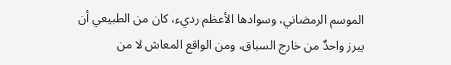الموسم الرمضاني، وسوادها الأعظم رديء، كان من الطبيعي أن يبرز واحدٌ من خارج السباق، ومن الواقع المعاش لا من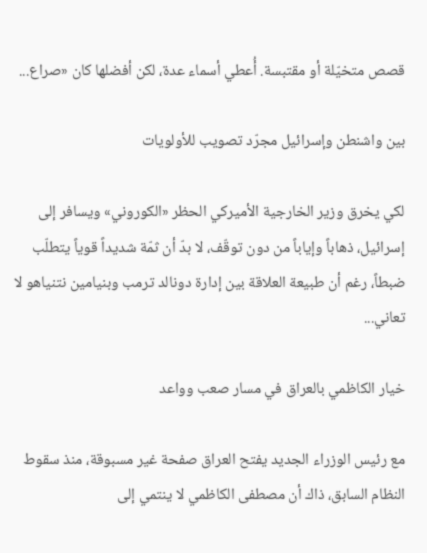قصص متخيّلة أو مقتبسة. أُعطي أسماء عدة، لكن أفضلها كان «صراع...

بين واشنطن وإسرائيل مجرّد تصويب للأولويات

لكي يخرق وزير الخارجية الأميركي الحظر «الكوروني» ويسافر إلى إسرائيل، ذهاباً وإياباً من دون توقّف، لا بدّ أن ثمّة شديداً قوياً يتطلّب ضبطاً، رغم أن طبيعة العلاقة بين إدارة دونالد ترمب وبنيامين نتنياهو لا تعاني...

خيار الكاظمي بالعراق في مسار صعب وواعد

مع رئيس الوزراء الجديد يفتح العراق صفحة غير مسبوقة، منذ سقوط النظام السابق، ذاك أن مصطفى الكاظمي لا ينتمي إلى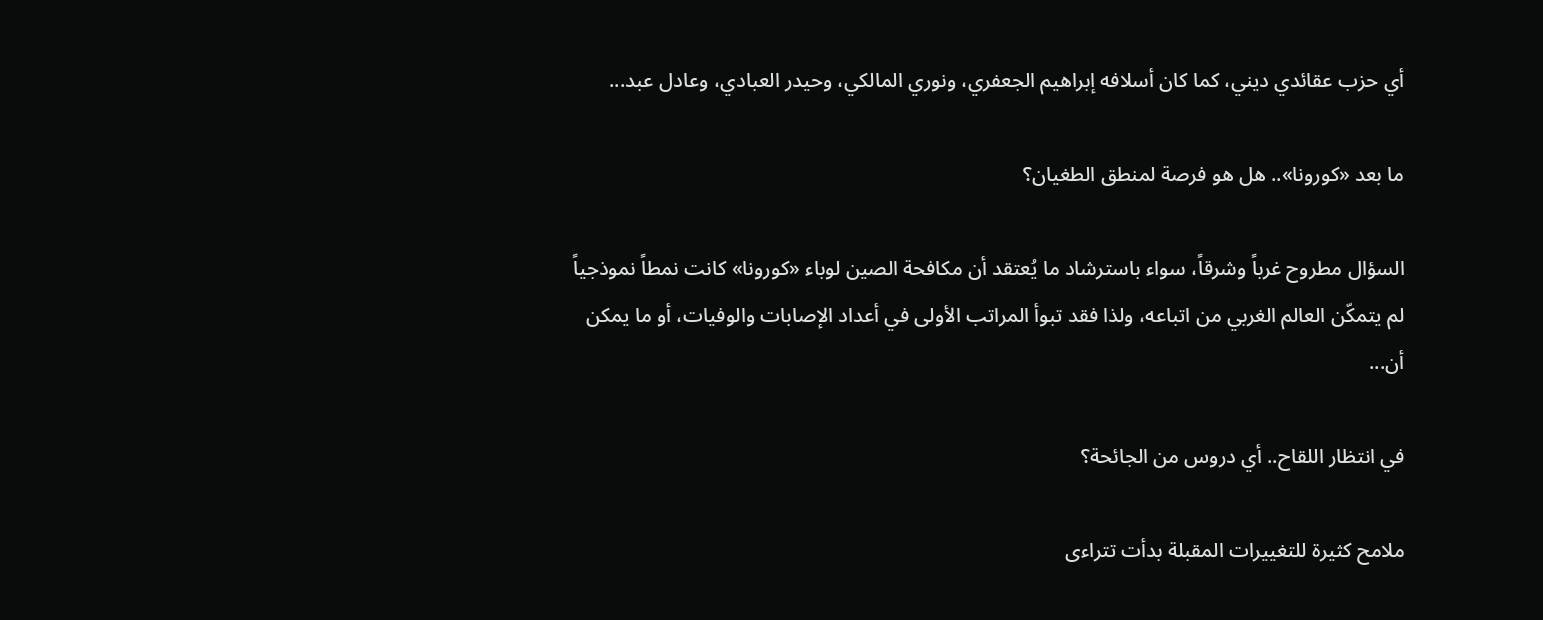أي حزب عقائدي ديني، كما كان أسلافه إبراهيم الجعفري، ونوري المالكي، وحيدر العبادي، وعادل عبد...

ما بعد «كورونا».. هل هو فرصة لمنطق الطغيان؟

السؤال مطروح غرباً وشرقاً، سواء باسترشاد ما يُعتقد أن مكافحة الصين لوباء «كورونا» كانت نمطاً نموذجياً لم يتمكّن العالم الغربي من اتباعه، ولذا فقد تبوأ المراتب الأولى في أعداد الإصابات والوفيات، أو ما يمكن أن...

في انتظار اللقاح.. أي دروس من الجائحة؟

ملامح كثيرة للتغييرات المقبلة بدأت تتراءى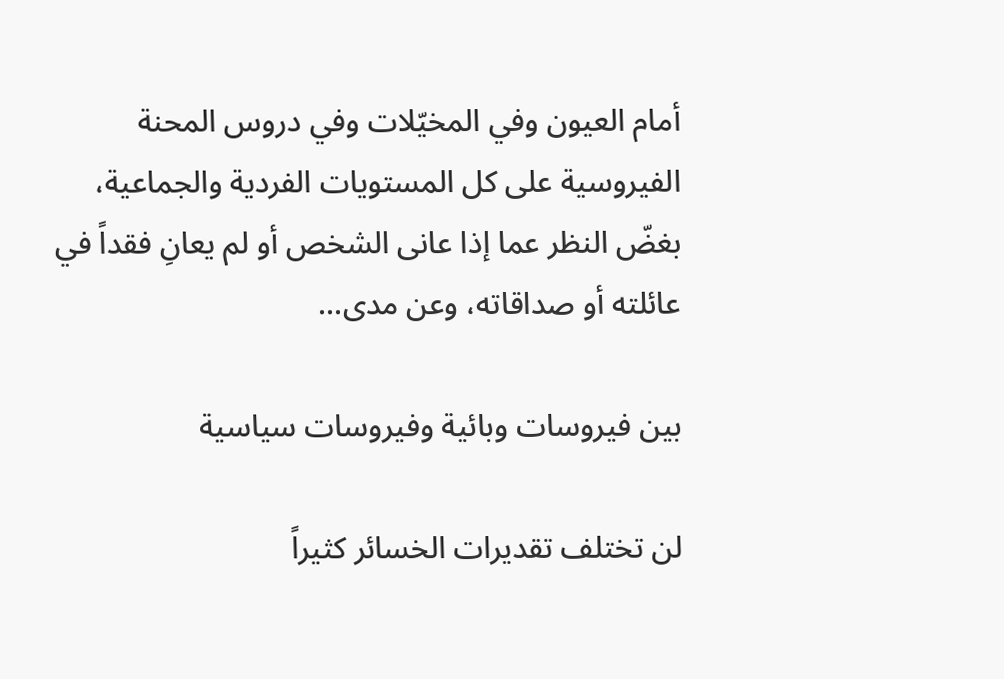أمام العيون وفي المخيّلات وفي دروس المحنة الفيروسية على كل المستويات الفردية والجماعية، بغضّ النظر عما إذا عانى الشخص أو لم يعانِ فقداً في عائلته أو صداقاته، وعن مدى...

بين فيروسات وبائية وفيروسات سياسية

لن تختلف تقديرات الخسائر كثيراً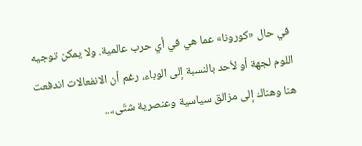في حال «كورونا» عما هي في أي حرب عالمية. ولا يمكن توجيه اللوم لجهة أو لأحد بالنسبة إلى الوباء، رغم أن الانفعالات اندفعت هنا وهناك إلى مزالق سياسية وعنصرية شتّى،...